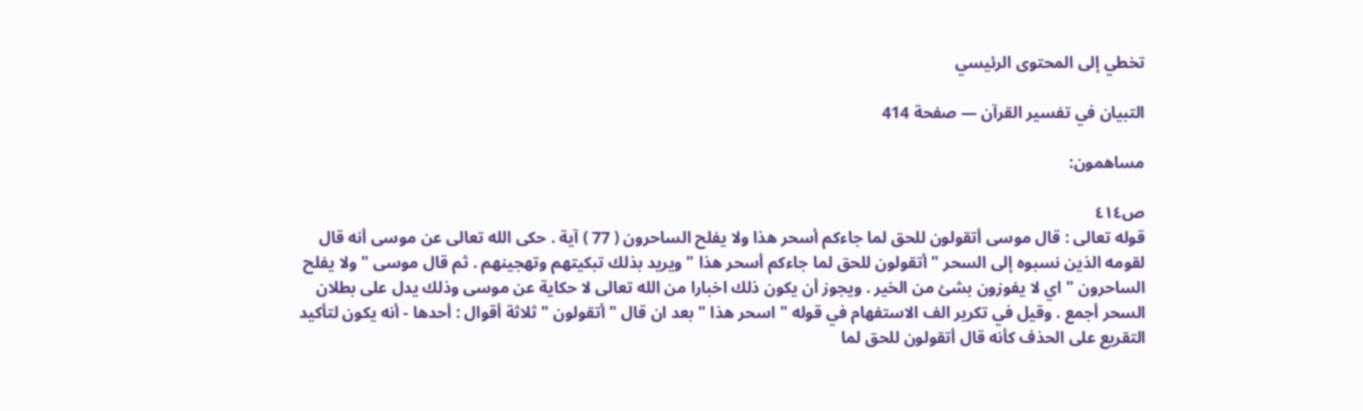تخطي إلى المحتوى الرئيسي

التبيان في تفسير القرآن — صفحة 414

مساهمون:

ص٤١٤
قوله تعالى : قال موسى أتقولون للحق لما جاءكم أسحر هذا ولا يفلح الساحرون ( 77 ) آية . حكى الله تعالى عن موسى أنه قال لقومه الذين نسبوه إلى السحر " أتقولون للحق لما جاءكم أسحر هذا " ويريد بذلك تبكيتهم وتهجينهم . ثم قال موسى " ولا يفلح الساحرون " اي لا يفوزون بشئ من الخير . ويجوز أن يكون ذلك اخبارا من الله تعالى لا حكاية عن موسى وذلك يدل على بطلان السحر أجمع . وقيل في تكرير الف الاستفهام في قوله " اسحر هذا " بعد ان قال " أتقولون " ثلاثة أقوال : أحدها - أنه يكون لتأكيد التقريع على الحذف كأنه قال أتقولون للحق لما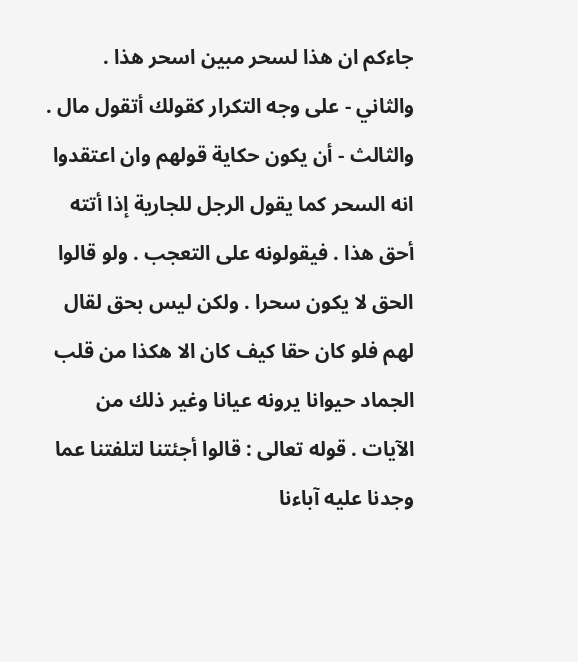جاءكم ان هذا لسحر مبين اسحر هذا . والثاني - على وجه التكرار كقولك أتقول مال . والثالث - أن يكون حكاية قولهم وان اعتقدوا انه السحر كما يقول الرجل للجارية إذا أتته أحق هذا . فيقولونه على التعجب . ولو قالوا الحق لا يكون سحرا . ولكن ليس بحق لقال لهم فلو كان حقا كيف كان الا هكذا من قلب الجماد حيوانا يرونه عيانا وغير ذلك من الآيات . قوله تعالى : قالوا أجئتنا لتلفتنا عما وجدنا عليه آباءنا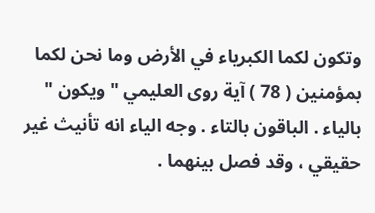وتكون لكما الكبرياء في الأرض وما نحن لكما بمؤمنين ( 78 ) آية روى العليمي " ويكون " بالياء . الباقون بالتاء . وجه الياء انه تأنيث غير حقيقي ، وقد فصل بينهما .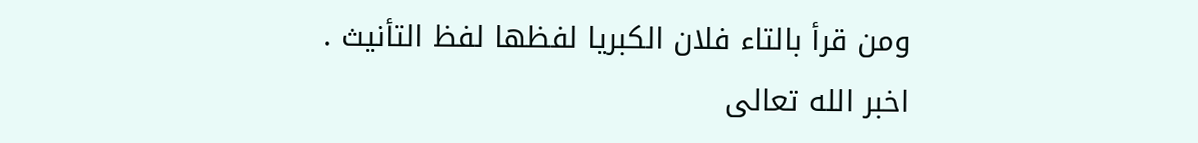ومن قرأ بالتاء فلان الكبريا لفظها لفظ التأنيث . اخبر الله تعالى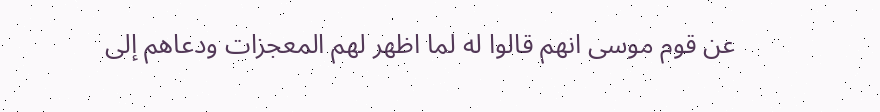عن قوم موسى انهم قالوا له لما اظهر لهم المعجزات ودعاهم إلى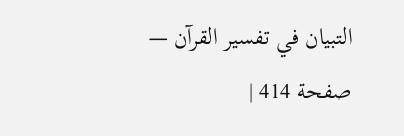التبيان في تفسير القرآن — صفحة 414 |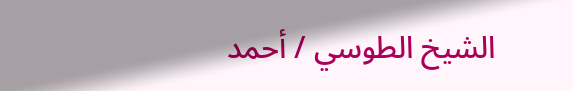الشيخ الطوسي / أحمد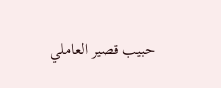حبيب قصير العاملي